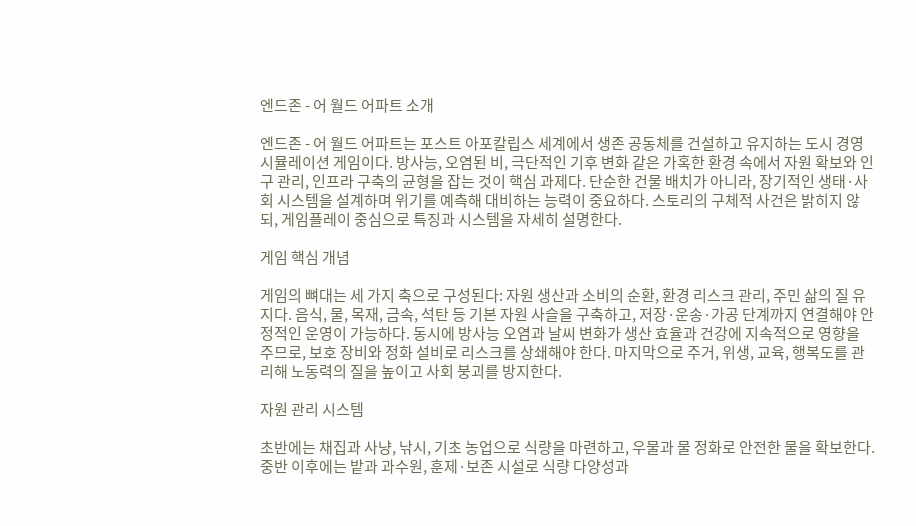엔드존 - 어 월드 어파트 소개

엔드존 - 어 월드 어파트는 포스트 아포칼립스 세계에서 생존 공동체를 건설하고 유지하는 도시 경영 시뮬레이션 게임이다. 방사능, 오염된 비, 극단적인 기후 변화 같은 가혹한 환경 속에서 자원 확보와 인구 관리, 인프라 구축의 균형을 잡는 것이 핵심 과제다. 단순한 건물 배치가 아니라, 장기적인 생태·사회 시스템을 설계하며 위기를 예측해 대비하는 능력이 중요하다. 스토리의 구체적 사건은 밝히지 않되, 게임플레이 중심으로 특징과 시스템을 자세히 설명한다.

게임 핵심 개념

게임의 뼈대는 세 가지 축으로 구성된다: 자원 생산과 소비의 순환, 환경 리스크 관리, 주민 삶의 질 유지다. 음식, 물, 목재, 금속, 석탄 등 기본 자원 사슬을 구축하고, 저장·운송·가공 단계까지 연결해야 안정적인 운영이 가능하다. 동시에 방사능 오염과 날씨 변화가 생산 효율과 건강에 지속적으로 영향을 주므로, 보호 장비와 정화 설비로 리스크를 상쇄해야 한다. 마지막으로 주거, 위생, 교육, 행복도를 관리해 노동력의 질을 높이고 사회 붕괴를 방지한다.

자원 관리 시스템

초반에는 채집과 사냥, 낚시, 기초 농업으로 식량을 마련하고, 우물과 물 정화로 안전한 물을 확보한다. 중반 이후에는 밭과 과수원, 훈제·보존 시설로 식량 다양성과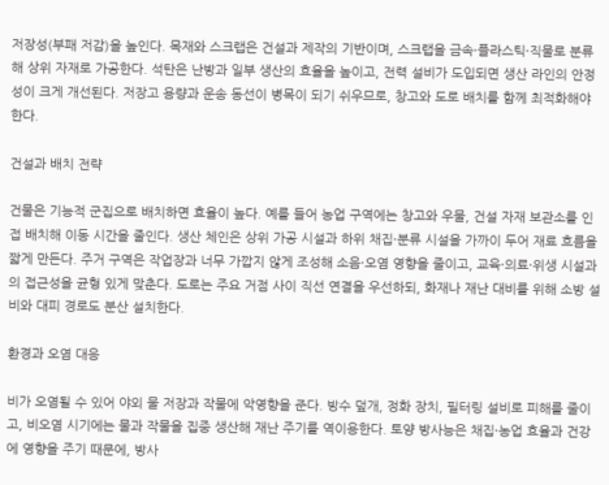저장성(부패 저감)을 높인다. 목재와 스크랩은 건설과 제작의 기반이며, 스크랩을 금속·플라스틱·직물로 분류해 상위 자재로 가공한다. 석탄은 난방과 일부 생산의 효율을 높이고, 전력 설비가 도입되면 생산 라인의 안정성이 크게 개선된다. 저장고 용량과 운송 동선이 병목이 되기 쉬우므로, 창고와 도로 배치를 함께 최적화해야 한다.

건설과 배치 전략

건물은 기능적 군집으로 배치하면 효율이 높다. 예를 들어 농업 구역에는 창고와 우물, 건설 자재 보관소를 인접 배치해 이동 시간을 줄인다. 생산 체인은 상위 가공 시설과 하위 채집·분류 시설을 가까이 두어 재료 흐름을 짧게 만든다. 주거 구역은 작업장과 너무 가깝지 않게 조성해 소음·오염 영향을 줄이고, 교육·의료·위생 시설과의 접근성을 균형 있게 맞춘다. 도로는 주요 거점 사이 직선 연결을 우선하되, 화재나 재난 대비를 위해 소방 설비와 대피 경로도 분산 설치한다.

환경과 오염 대응

비가 오염될 수 있어 야외 물 저장과 작물에 악영향을 준다. 방수 덮개, 정화 장치, 필터링 설비로 피해를 줄이고, 비오염 시기에는 물과 작물을 집중 생산해 재난 주기를 역이용한다. 토양 방사능은 채집·농업 효율과 건강에 영향을 주기 때문에, 방사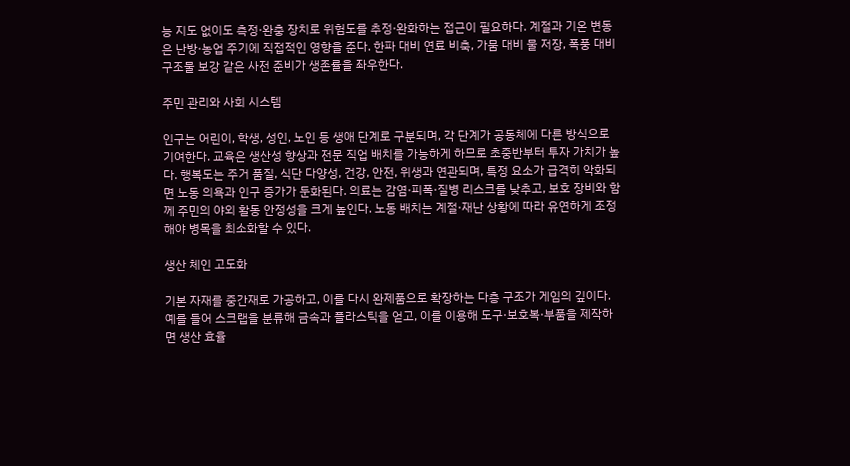능 지도 없이도 측정·완충 장치로 위험도를 추정·완화하는 접근이 필요하다. 계절과 기온 변동은 난방·농업 주기에 직접적인 영향을 준다. 한파 대비 연료 비축, 가뭄 대비 물 저장, 폭풍 대비 구조물 보강 같은 사전 준비가 생존률을 좌우한다.

주민 관리와 사회 시스템

인구는 어린이, 학생, 성인, 노인 등 생애 단계로 구분되며, 각 단계가 공동체에 다른 방식으로 기여한다. 교육은 생산성 향상과 전문 직업 배치를 가능하게 하므로 초중반부터 투자 가치가 높다. 행복도는 주거 품질, 식단 다양성, 건강, 안전, 위생과 연관되며, 특정 요소가 급격히 악화되면 노동 의욕과 인구 증가가 둔화된다. 의료는 감염·피폭·질병 리스크를 낮추고, 보호 장비와 함께 주민의 야외 활동 안정성을 크게 높인다. 노동 배치는 계절·재난 상황에 따라 유연하게 조정해야 병목을 최소화할 수 있다.

생산 체인 고도화

기본 자재를 중간재로 가공하고, 이를 다시 완제품으로 확장하는 다층 구조가 게임의 깊이다. 예를 들어 스크랩을 분류해 금속과 플라스틱을 얻고, 이를 이용해 도구·보호복·부품을 제작하면 생산 효율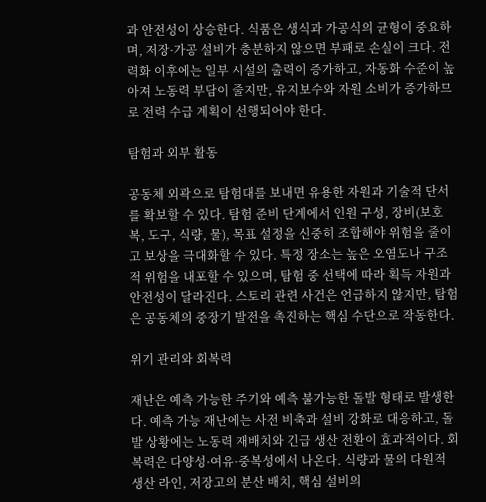과 안전성이 상승한다. 식품은 생식과 가공식의 균형이 중요하며, 저장·가공 설비가 충분하지 않으면 부패로 손실이 크다. 전력화 이후에는 일부 시설의 출력이 증가하고, 자동화 수준이 높아져 노동력 부담이 줄지만, 유지보수와 자원 소비가 증가하므로 전력 수급 계획이 선행되어야 한다.

탐험과 외부 활동

공동체 외곽으로 탐험대를 보내면 유용한 자원과 기술적 단서를 확보할 수 있다. 탐험 준비 단계에서 인원 구성, 장비(보호복, 도구, 식량, 물), 목표 설정을 신중히 조합해야 위험을 줄이고 보상을 극대화할 수 있다. 특정 장소는 높은 오염도나 구조적 위험을 내포할 수 있으며, 탐험 중 선택에 따라 획득 자원과 안전성이 달라진다. 스토리 관련 사건은 언급하지 않지만, 탐험은 공동체의 중장기 발전을 촉진하는 핵심 수단으로 작동한다.

위기 관리와 회복력

재난은 예측 가능한 주기와 예측 불가능한 돌발 형태로 발생한다. 예측 가능 재난에는 사전 비축과 설비 강화로 대응하고, 돌발 상황에는 노동력 재배치와 긴급 생산 전환이 효과적이다. 회복력은 다양성·여유·중복성에서 나온다. 식량과 물의 다원적 생산 라인, 저장고의 분산 배치, 핵심 설비의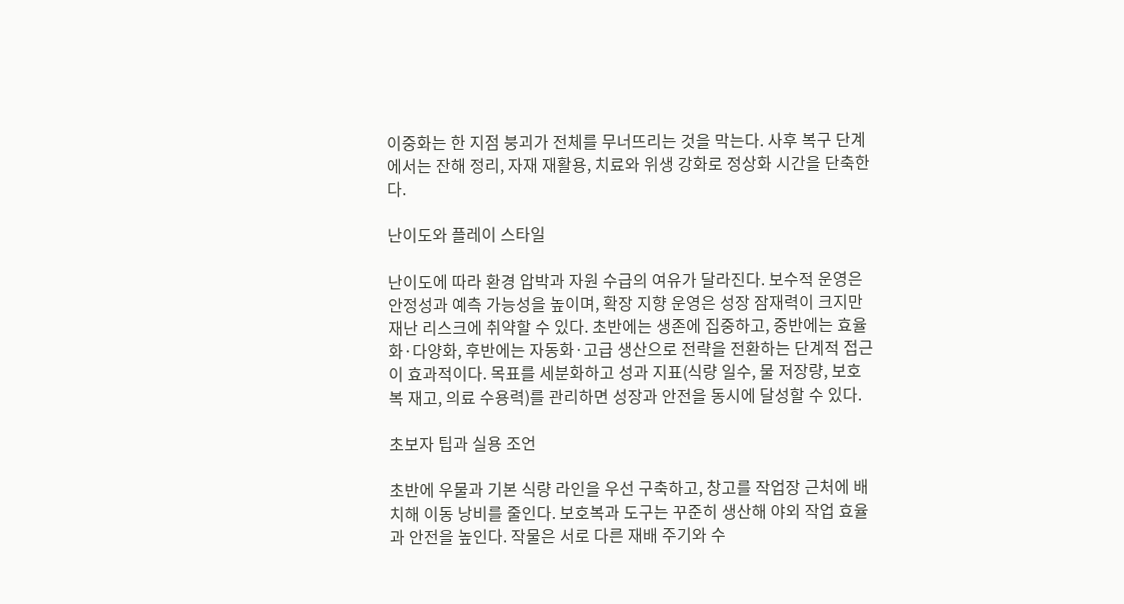이중화는 한 지점 붕괴가 전체를 무너뜨리는 것을 막는다. 사후 복구 단계에서는 잔해 정리, 자재 재활용, 치료와 위생 강화로 정상화 시간을 단축한다.

난이도와 플레이 스타일

난이도에 따라 환경 압박과 자원 수급의 여유가 달라진다. 보수적 운영은 안정성과 예측 가능성을 높이며, 확장 지향 운영은 성장 잠재력이 크지만 재난 리스크에 취약할 수 있다. 초반에는 생존에 집중하고, 중반에는 효율화·다양화, 후반에는 자동화·고급 생산으로 전략을 전환하는 단계적 접근이 효과적이다. 목표를 세분화하고 성과 지표(식량 일수, 물 저장량, 보호복 재고, 의료 수용력)를 관리하면 성장과 안전을 동시에 달성할 수 있다.

초보자 팁과 실용 조언

초반에 우물과 기본 식량 라인을 우선 구축하고, 창고를 작업장 근처에 배치해 이동 낭비를 줄인다. 보호복과 도구는 꾸준히 생산해 야외 작업 효율과 안전을 높인다. 작물은 서로 다른 재배 주기와 수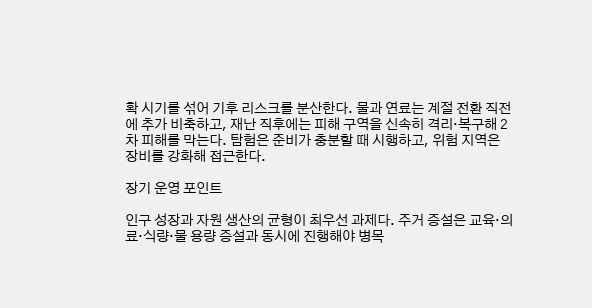확 시기를 섞어 기후 리스크를 분산한다. 물과 연료는 계절 전환 직전에 추가 비축하고, 재난 직후에는 피해 구역을 신속히 격리·복구해 2차 피해를 막는다. 탐험은 준비가 충분할 때 시행하고, 위험 지역은 장비를 강화해 접근한다.

장기 운영 포인트

인구 성장과 자원 생산의 균형이 최우선 과제다. 주거 증설은 교육·의료·식량·물 용량 증설과 동시에 진행해야 병목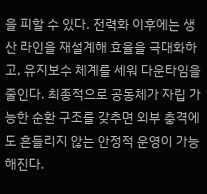을 피할 수 있다. 전력화 이후에는 생산 라인을 재설계해 효율을 극대화하고, 유지보수 체계를 세워 다운타임을 줄인다. 최종적으로 공동체가 자립 가능한 순환 구조를 갖추면 외부 충격에도 흔들리지 않는 안정적 운영이 가능해진다.